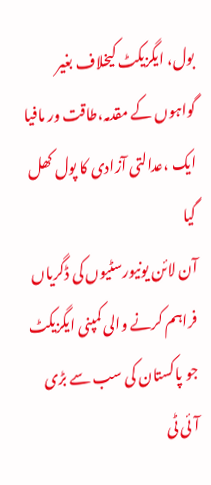بول، ایگزیکٹ کیخلاف بغیر گواہوں کے مقدمہ،طاقت ور مافیا ایک ،عدالتی آزادی کا پول کھل گیا
آن لائن یونیورسٹیوں کی ڈگریاں فراہم کرنے والی کمپنی ایگزیکٹ جو پاکستان کی سب سے بڑی آئی ٹی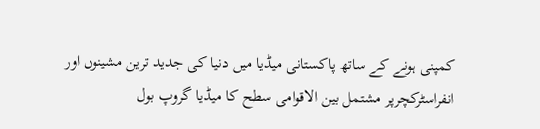کمپنی ہونے کے ساتھ پاکستانی میڈیا میں دنیا کی جدید ترین مشینوں اور انفراسٹرکچرپر مشتمل بین الاقوامی سطح کا میڈیا گروپ بول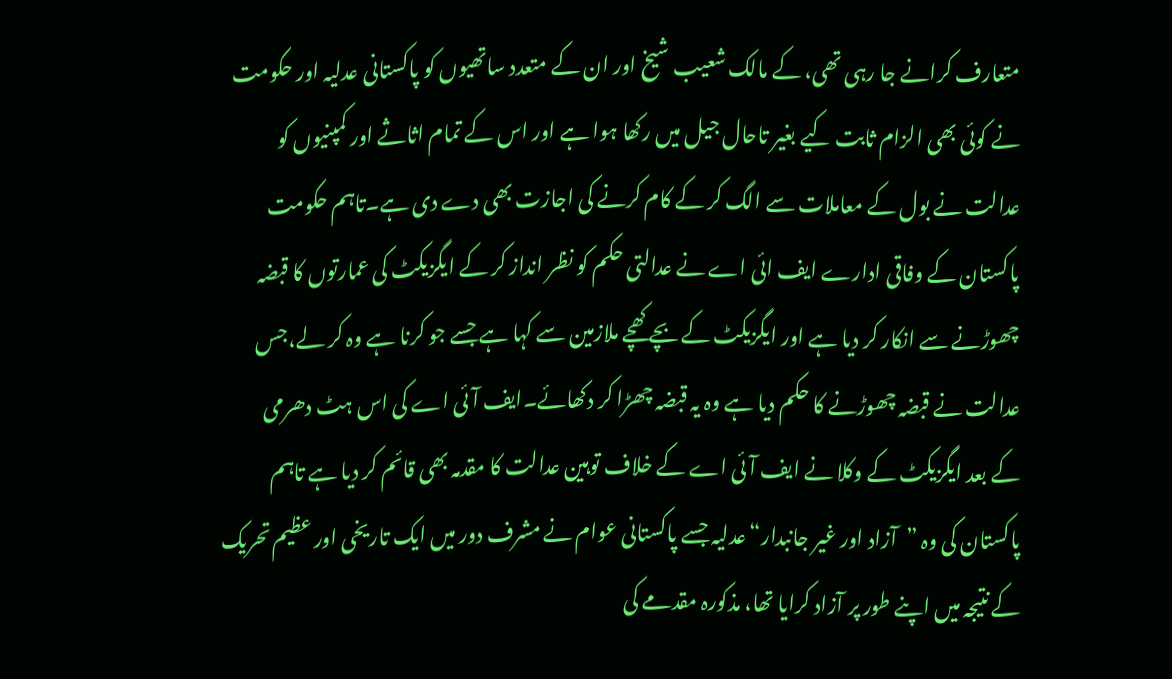متعارف کرانے جا رہی تھی، کے مالک شعیب شیخ اور ان کے متعدد ساتھیوں کو پاکستانی عدلیہ اور حکومت نے کوئی بھی الزام ثابت کیے بغیر تاحال جیل میں رکھا ہوا ہے اور اس کے تمام اثاثے اور کمپنیوں کو عدالت نے بول کے معاملات سے الگ کر کے کام کرنے کی اجازت بھی دے دی ہے۔تاہم حکومت پاکستان کے وفاقی ادارے ایف ائی اے نے عدالتی حکم کو نظر انداز کر کے ایگزیکٹ کی عمارتوں کا قبضہ چھوڑنے سے انکار کر دیا ہے اور ایگزیکٹ کے بچے کھچے ملازمین سے کہا ہے جسے جو کرنا ہے وہ کر لے،جس عدالت نے قبضہ چھوڑنے کا حکم دیا ہے وہ یہ قبضہ چھڑا کر دکھائے۔ایف آئی اے کی اس ہٹ دھرمی کے بعد ایگزیکٹ کے وکلا نے ایف آئی اے کے خلاف توہین عدالت کا مقدمہ بھی قائم کر دیا ہے تاہم پاکستان کی وہ ”آزاد اور غیر جانبدار“عدلیہ جسے پاکستانی عوام نے مشرف دور میں ایک تاریخی اور عظیم تحریک کے نتیجہ میں اپنے طور پر آزاد کرایا تھا، مذکورہ مقدمے کی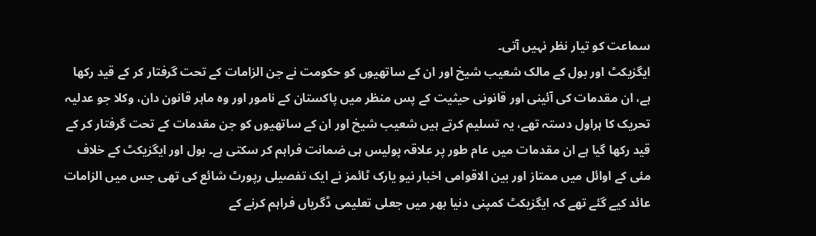سماعت کو تیار نظر نہیں آتی۔
ایگزیکٹ اور بول کے مالک شعیب شیخ اور ان کے ساتھیوں کو حکومت نے جن الزامات کے تحت گرفتار کر کے قید رکھا ہے، ان مقدمات کی آئینی اور قانونی حیثیت کے پس منظر میں پاکستان کے نامور اور وہ ماہر قانون دان، وکلا جو عدلیہ تحریک کا ہراول دستہ تھے، یہ تسلیم کرتے ہیں شعیب شیخ اور ان کے ساتھیوں کو جن مقدمات کے تحت گرفتار کر کے قید رکھا گیا ہے ان مقدمات میں عام طور پر علاقہ پولیس ہی ضمانت فراہم کر سکتی ہے۔ بول اور ایگزیکٹ کے خلاف مئی کے اوائل میں ممتاز اور بین الاقوامی اخبار نیو یارک ٹائمز نے ایک تفصیلی رپورٹ شائع کی تھی جس میں الزامات عائد کیے گئے تھے کہ ایگزیکٹ کمپنی دنیا بھر میں جعلی تعلیمی ڈگریاں فراہم کرنے کے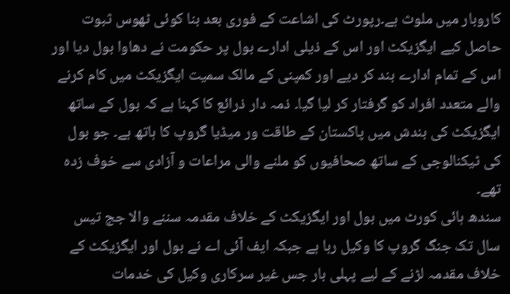کاروبار میں ملوث ہے۔رپورٹ کی اشاعت کے فوری بعد بنا کوئی ٹھوس ثبوت حاصل کیے ایگزیکٹ اور اس کے ذیلی ادارے بول پر حکومت نے دھاوا بول دیا اور اس کے تمام ادارے بند کر دیے اور کمپنی کے مالک سمیت ایگزیکٹ میں کام کرنے والے متعدد افراد کو گرفتار کر لیا گیا۔ ذمہ دار ذرائع کا کہنا ہے کہ بول کے ساتھ ایگزیکٹ کی بندش میں پاکستان کے طاقت ور میڈیا گروپ کا ہاتھ ہے۔ جو بول کی ٹیکنالوجی کے ساتھ صحافیوں کو ملنے والی مراعات و آزادی سے خوف زدہ تھے۔
سندھ ہائی کورٹ میں بول اور ایگزیکٹ کے خلاف مقدمہ سننے والا جج تیس سال تک جنگ گروپ کا وکیل رہا ہے جبکہ ایف آئی اے نے بول اور ایگزیکٹ کے خلاف مقدمہ لڑنے کے لیے پہلی بار جس غیر سرکاری وکیل کی خدمات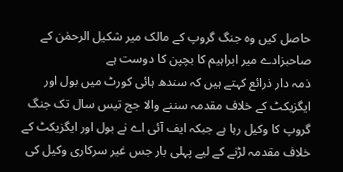حاصل کیں وہ جنگ گروپ کے مالک میر شکیل الرحمٰن کے صاحبزادے میر ابراہیم کا بچپن کا دوست ہے
ذمہ دار ذرائع کہتے ہیں کہ سندھ ہائی کورٹ میں بول اور ایگزیکٹ کے خلاف مقدمہ سننے والا جج تیس سال تک جنگ گروپ کا وکیل رہا ہے جبکہ ایف آئی اے نے بول اور ایگزیکٹ کے خلاف مقدمہ لڑنے کے لیے پہلی بار جس غیر سرکاری وکیل کی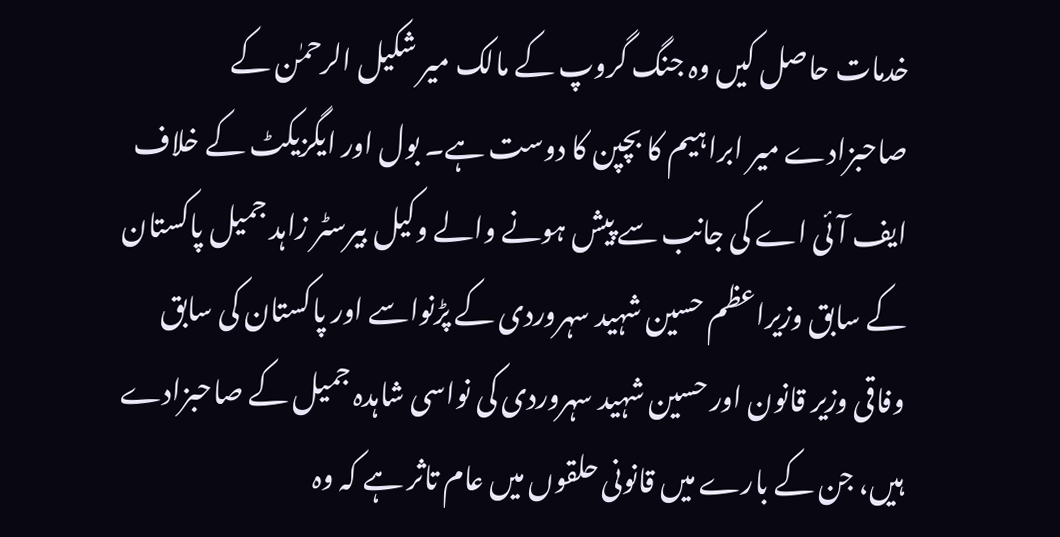خدمات حاصل کیں وہ جنگ گروپ کے مالک میر شکیل الرحمٰن کے صاحبزادے میر ابراہیم کا بچپن کا دوست ہے۔ بول اور ایگزیکٹ کے خلاف ایف آئی اے کی جانب سے پیش ہونے والے وکیل بیرسٹر زاہد جمیل پاکستان کے سابق وزیراعظم حسین شہید سہروردی کے پڑنواسے اور پاکستان کی سابق وفاقی وزیر قانون اور حسین شہید سہروردی کی نواسی شاہدہ جمیل کے صاحبزادے ہیں، جن کے بارے میں قانونی حلقوں میں عام تاثر ہے کہ وہ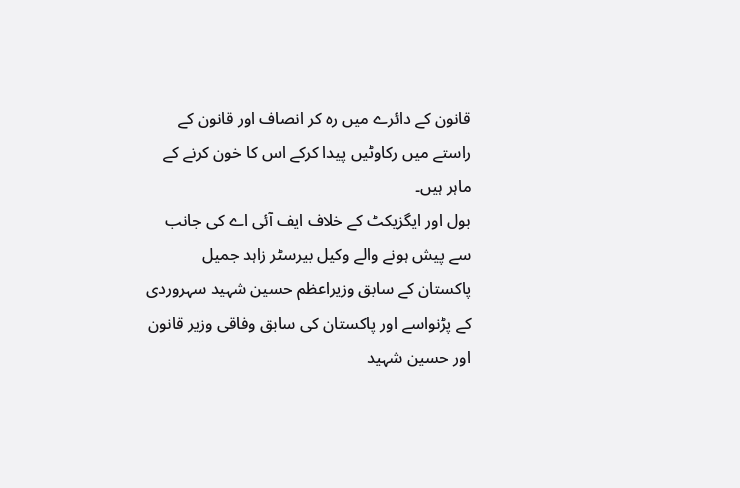قانون کے دائرے میں رہ کر انصاف اور قانون کے راستے میں رکاوٹیں پیدا کرکے اس کا خون کرنے کے ماہر ہیں۔
بول اور ایگزیکٹ کے خلاف ایف آئی اے کی جانب سے پیش ہونے والے وکیل بیرسٹر زاہد جمیل پاکستان کے سابق وزیراعظم حسین شہید سہروردی کے پڑنواسے اور پاکستان کی سابق وفاقی وزیر قانون اور حسین شہید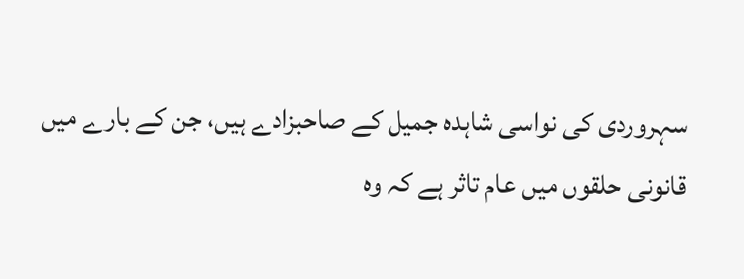سہروردی کی نواسی شاہدہ جمیل کے صاحبزادے ہیں، جن کے بارے میں قانونی حلقوں میں عام تاثر ہے کہ وہ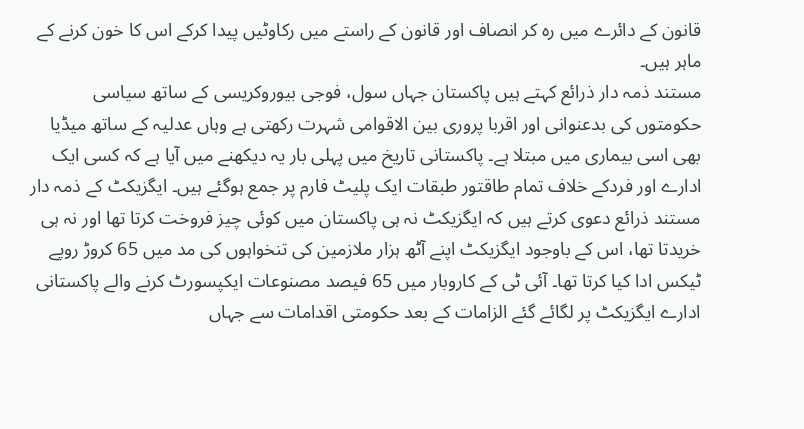قانون کے دائرے میں رہ کر انصاف اور قانون کے راستے میں رکاوٹیں پیدا کرکے اس کا خون کرنے کے ماہر ہیں۔
مستند ذمہ دار ذرائع کہتے ہیں پاکستان جہاں سول، فوجی بیوروکریسی کے ساتھ سیاسی حکومتوں کی بدعنوانی اور اقربا پروری بین الاقوامی شہرت رکھتی ہے وہاں عدلیہ کے ساتھ میڈیا بھی اسی بیماری میں مبتلا ہے۔ پاکستانی تاریخ میں پہلی بار یہ دیکھنے میں آیا ہے کہ کسی ایک ادارے اور فردکے خلاف تمام طاقتور طبقات ایک پلیٹ فارم پر جمع ہوگئے ہیں۔ ایگزیکٹ کے ذمہ دار مستند ذرائع دعوی کرتے ہیں کہ ایگزیکٹ نہ ہی پاکستان میں کوئی چیز فروخت کرتا تھا اور نہ ہی خریدتا تھا، اس کے باوجود ایگزیکٹ اپنے آٹھ ہزار ملازمین کی تنخواہوں کی مد میں 65 کروڑ روپے ٹیکس ادا کیا کرتا تھا۔ آئی ٹی کے کاروبار میں 65 فیصد مصنوعات ایکپسورٹ کرنے والے پاکستانی ادارے ایگزیکٹ پر لگائے گئے الزامات کے بعد حکومتی اقدامات سے جہاں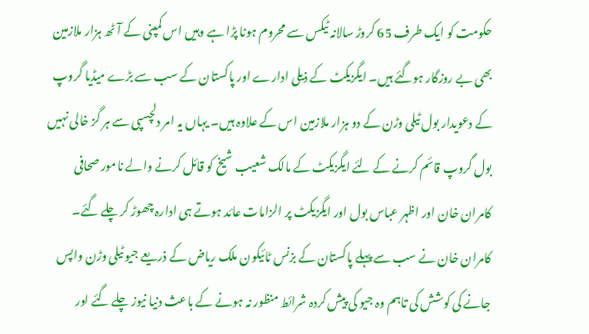حکومت کو ایک طرف 65 کروڑ سالانہ ٹیکس سے محروم ہونا پڑا ہے وہیں اس کمپنی کے آٹھ ہزار ملازمین بھی بے روزگار ہوگئے ہیں۔ ایگزیکٹ کے ذیلی ادارے اور پاکستان کے سب سے بڑے میڈیا گروپ کے دعویدار بول ٹیلی وڑن کے دو ہزار ملازمین اس کے علاوہ ہیں۔ یہاں یہ امر دلچسپی سے ہر گز خالی نہیں بول گروپ قائم کرنے کے لئے ایگزیکٹ کے مالک شعیب شیخ کو قائل کرنے والے نامور صحافی کامران خان اور اظہر عباس بول اور ایگزیکٹ پر الزامات عائد ہوتے ہی ادارہ چھوڑ کر چلے گئے۔ کامران خان نے سب سے پہلے پاکستان کے بزنس ٹائیکون ملک ریاض کے ذریعے جیو ٹیلی وڑن واپس جانے کی کوشش کی تاہم وہ جیو کی پیش کردہ شرائط منظور نہ ہونے کے باعث دنیا نیوز چلے گئے اور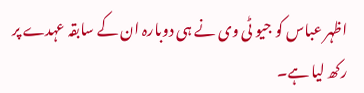اظہر عباس کو جیو ٹی وی نے ہی دوبارہ ان کے سابقہ عہدے پر رکھ لیا ہے۔